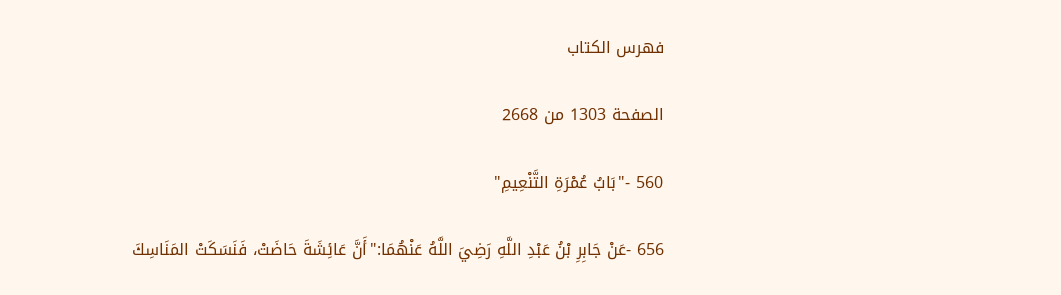فهرس الكتاب

الصفحة 1303 من 2668

560 -"بَابُ عُمْرَةِ التَّنْعِيمِ"

656 -عَنْ جَابِرِ بْنُ عَبْدِ اللَّهِ رَضِيَ اللَّهُ عَنْهُمَا:"أَنَّ عَائِشَةَ حَاضَتْ، فَنَسَكَتْ المَنَاسِكَ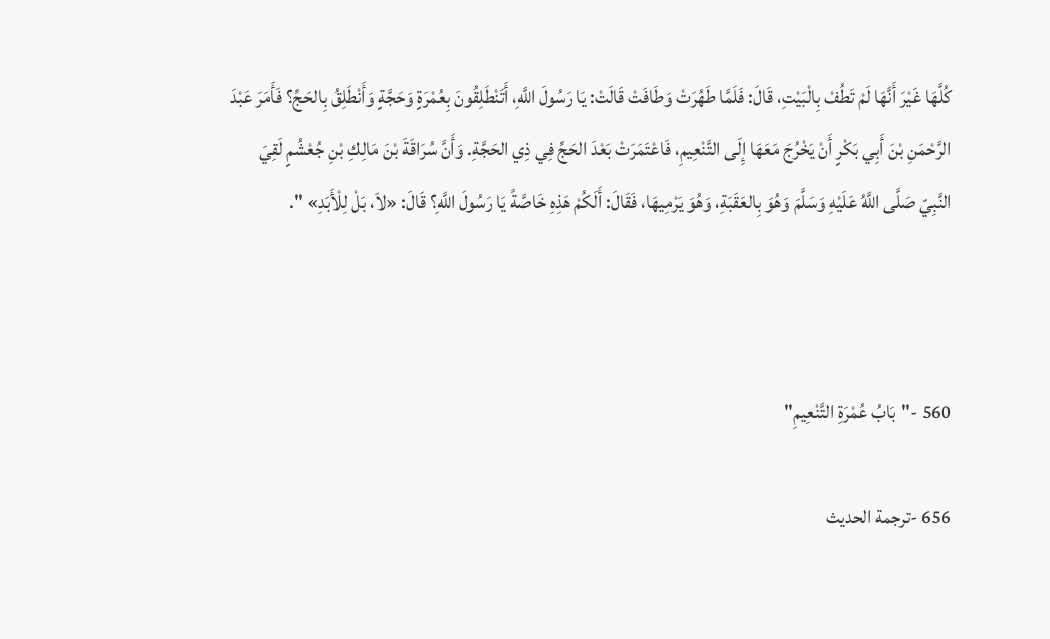كُلَّهَا غَيْرَ أَنَّهَا لَمْ تَطُفْ بِالْبَيْتِ، قَالَ: فَلَمَّا طَهُرَتْ وَطَافَتْ قَالَتْ: يَا رَسُولَ اللَّهِ، أَتَنْطَلِقُونَ بِعُمْرَةٍ وَحَجَّةٍ وَأَنْطَلِقُ بِالحَجِّ؟ فَأَمَرَ عَبْدَ الرَّحْمَنِ بْنَ أَبِي بَكْرٍ أَنْ يَخْرُجَ مَعَهَا إِلَى التَّنْعِيمِ، فَاعْتَمَرَتْ بَعْدَ الحَجِّ فِي ذِي الحَجَّةِ. وَأَنَّ سُرَاقَةَ بْنَ مَالِكِ بْنِ جُعْشُمٍ لَقِيَ النَّبِيّ صَلَّى اللَّهُ عَلَيْهِ وَسَلَّمَ وَهُوَ بِالعَقَبَةِ، وَهُوَ يَرْمِيهَا، فَقَالَ: أَلَكُمْ هَذِهِ خَاصَّةً يَا رَسُولَ اللَّهِ؟ قَالَ: «لاَ، بَلْ لِلْأَبَدِ» ".



560 -"بَابُ عُمْرَةِ التَّنْعِيمِ"

656 -ترجمة الحديث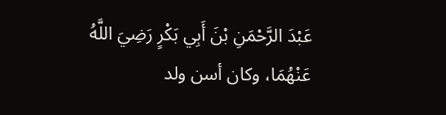عَبْدَ الرَّحْمَنِ بْنَ أَبِي بَكْرٍ رَضِيَ اللَّهُ عَنْهُمَا، وكان أسن ولد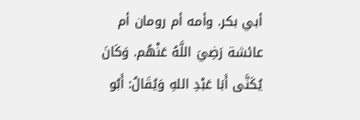أبي بكر. وأمه أم رومان أم عائشة رَضِيَ اللَّهُ عَنْهُم. وَكَانَ يُكَنَّى أَبَا عَبْدِ اللهِ وَيُقَالُ: أَبُو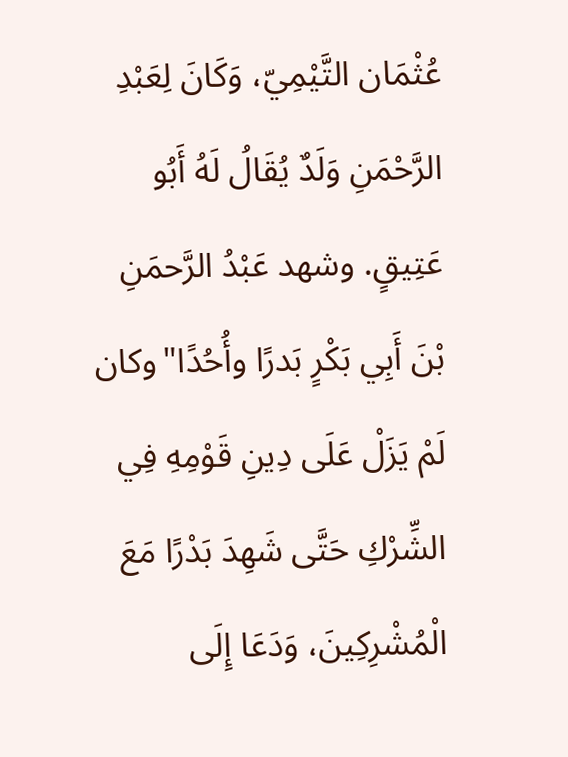عُثْمَان التَّيْمِيّ، وَكَانَ لِعَبْدِ الرَّحْمَنِ وَلَدٌ يُقَالُ لَهُ أَبُو عَتِيقٍ. وشهد عَبْدُ الرَّحمَنِ بْنَ أَبِي بَكْرٍ بَدرًا وأُحُدًا"وكان لَمْ يَزَلْ عَلَى دِينِ قَوْمِهِ فِي الشِّرْكِ حَتَّى شَهِدَ بَدْرًا مَعَ الْمُشْرِكِينَ، وَدَعَا إِلَى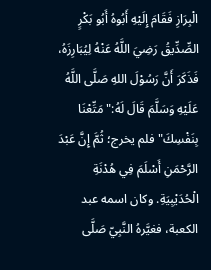الْبِرَازِ فَقَامَ إِلَيْهِ أَبُوهُ أَبُو بَكْرٍ الصِّدِّيقُ رَضِيَ اللَّهُ عَنْهُ لِيُبَارِزَهُ، فَذَكَرَ أَنَّ رَسُوْلَ اللهِ صَلَّى اللَّهُ عَلَيْهِ وَسَلَّمَ قَالَ لَهُ:"مَتِّعْنَا بِنَفْسِكَ"فلم يخرج؛ ثُمَّ إِنَّ عَبْدَ الرَّحْمَنِ أَسْلَمَ فِي هُدْنَةِ الْحُدَيْبِيَةِ. وكان اسمه عبد الكعبة، فغيَّرهُ النَّبِيّ صَلَّى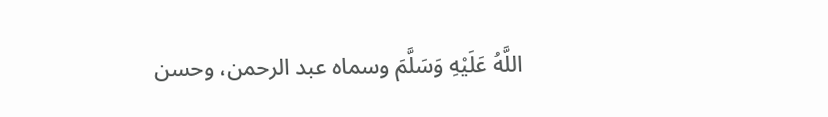اللَّهُ عَلَيْهِ وَسَلَّمَ وسماه عبد الرحمن، وحسن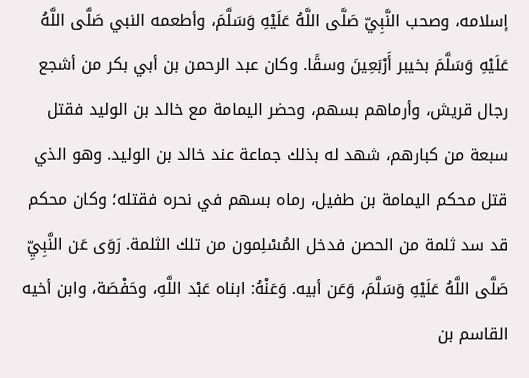إسلامه، وصحب النَّبِيّ صَلَّى اللَّهُ عَلَيْهِ وَسَلَّمَ، وأطعمه النبي صَلَّى اللَّهُ عَلَيْهِ وَسَلَّمَ بخيبر أَرْبَعِينَ وسقًا. وكان عبد الرحمن بن أبي بكر من أشجع رجال قريش، وأرماهم بسهم، وحضر اليمامة مع خالد بن الوليد فقتل سبعة من كبارهم، شهد له بذلك جماعة عند خالد بن الوليد. وهو الذي قتل محكم اليمامة بن طفيل، رماه بسهم في نحره فقتله؛ وكان محكم قد سد ثلمة من الحصن فدخل المُسْلِمون من تلك الثلمة. رَوَى عَن النَّبِيِّ صَلَّى اللَّهُ عَلَيْهِ وَسَلَّمَ، وَعَن أبيه. وَعَنْهُ: ابناه عَبْد اللَّهِ، وحَفْصَة، وابن أخيه القاسم بن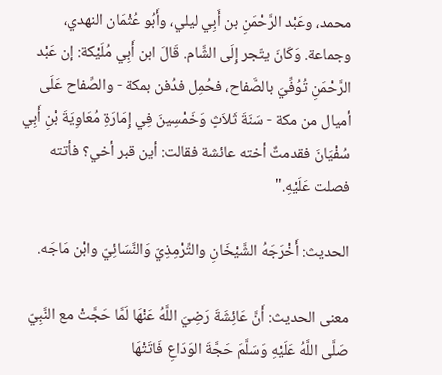محمد، وعَبْد الرَّحْمَنِ بن أَبِي ليلي، وأَبُو عُثْمَان النهدي، وجماعة. وَكَانَ يتّجر إِلَى الشَّام. قَالَ ابن أَبِي مُلَيْكة: إن عَبْد الرَّحْمَنِ تُوُفِّيَ بالصَّفاح، فحُمِل فدُفن بمكة - والصِّفاح عَلَى أميال من مكة - سَنَةَ ثَلاَثٍ وَخَمْسِينَ فِي إِمَارَةِ مُعَاوِيَةَ بْنِ أَبِي سُفْيَانَ فقدمتٌ أخته عائشة فقالت: أين قبر أخي؟ فأتته فصلت عَلَيْهِ."

الحديث: أَخْرَجَهُ الشَّيْخَانِ والتِّرْمِذِيّ وَالنَّسَائِيّ وابْن مَاجَه.

معنى الحديث: أَنَّ عَائِشَةَ رَضِيَ اللَّهُ عَنْهَا لَمَّا حَجَّتْ مع النَّبِيّ صَلَّى اللَّهُ عَلَيْهِ وَسَلَّمَ حَجَّةَ الوَدَاعِ فَاتَتْهَا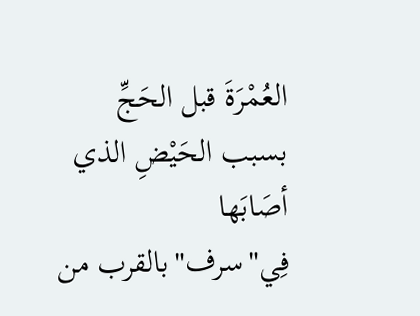العُمْرَةَ قبل الحَجِّ بسبب الحَيْضِ الذي أصَابَها فِي"سرف"بالقرب من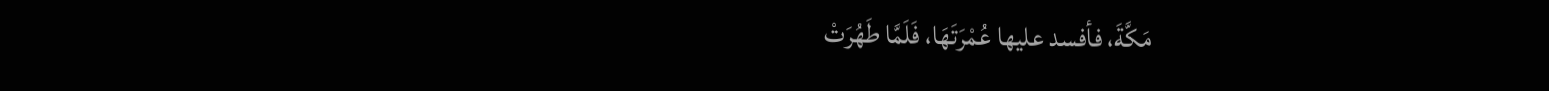مَكَّةَ، فأفسد عليها عُمْرَتَهَا، فَلَمَّا طَهُرَتْ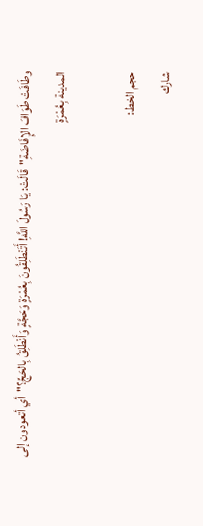وطَافَتْ طَوَافَ الإِفَاضَةِ"قَالَتْ: يَا رَسُولَ اللَّهِ! أَتَنْطَلِقُونَ بِعُمْرَةٍ وَحَجَّةٍ وَأَنْطَلِقُ بِالحَجِّ؟"أي أتعودون إلى المدينة بِعُمْرَةٍ

حجم الخط:
شارك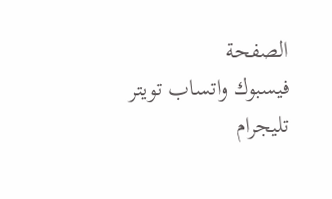الصفحة
فيسبوك واتساب تويتر تليجرام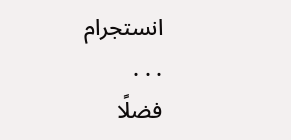انستجرام
. . .
فضلًا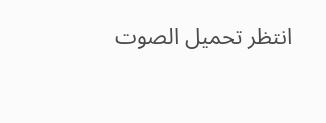انتظر تحميل الصوت